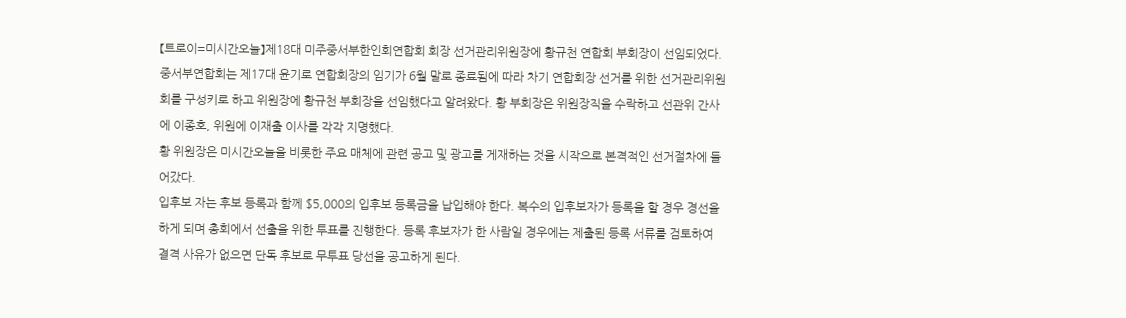【트로이=미시간오늘】제18대 미주중서부한인회연합회 회장 선거관리위원장에 황규천 연합회 부회장이 선임되었다.
중서부연합회는 제17대 윤기로 연합회장의 임기가 6월 말로 종료됨에 따라 차기 연합회장 선거를 위한 선거관리위원회를 구성키로 하고 위원장에 황규천 부회장을 선임했다고 알려왔다. 황 부회장은 위원장직을 수락하고 선관위 간사에 이종호, 위원에 이재출 이사를 각각 지명했다.
황 위원장은 미시간오늘을 비롯한 주요 매체에 관련 공고 및 광고를 게재하는 것을 시작으로 본격적인 선거절차에 들어갔다.
입후보 자는 후보 등록과 함께 $5,000의 입후보 등록금을 납입해야 한다. 복수의 입후보자가 등록을 할 경우 경선을 하게 되며 총회에서 선출을 위한 투표를 진행한다. 등록 후보자가 한 사람일 경우에는 제출된 등록 서류를 검토하여 결격 사유가 없으면 단독 후보로 무투표 당선을 공고하게 된다.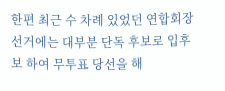한편 최근 수 차례 있었던 연합회장 선거에는 대부분 단독 후보로 입후보 하여 무투표 당선을 해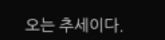오는 추세이다.